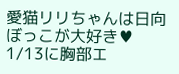愛猫リリちゃんは日向ぼっこが大好き♥
1/13に胸部エ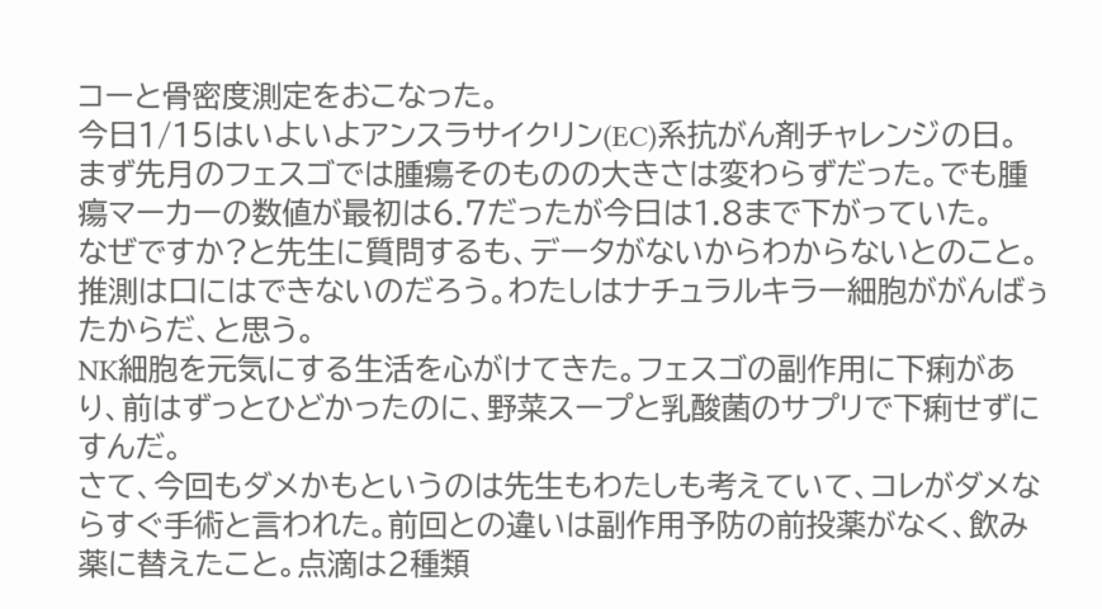コーと骨密度測定をおこなった。
今日1/15はいよいよアンスラサイクリン(EC)系抗がん剤チャレンジの日。
まず先月のフェスゴでは腫瘍そのものの大きさは変わらずだった。でも腫瘍マーカーの数値が最初は6.7だったが今日は1.8まで下がっていた。
なぜですか?と先生に質問するも、データがないからわからないとのこと。推測は口にはできないのだろう。わたしはナチュラルキラー細胞ががんばぅたからだ、と思う。
NK細胞を元気にする生活を心がけてきた。フェスゴの副作用に下痢があり、前はずっとひどかったのに、野菜スープと乳酸菌のサプリで下痢せずにすんだ。
さて、今回もダメかもというのは先生もわたしも考えていて、コレがダメならすぐ手術と言われた。前回との違いは副作用予防の前投薬がなく、飲み薬に替えたこと。点滴は2種類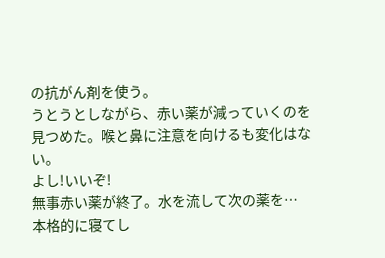の抗がん剤を使う。
うとうとしながら、赤い薬が減っていくのを見つめた。喉と鼻に注意を向けるも変化はない。
よし!いいぞ!
無事赤い薬が終了。水を流して次の薬を…
本格的に寝てし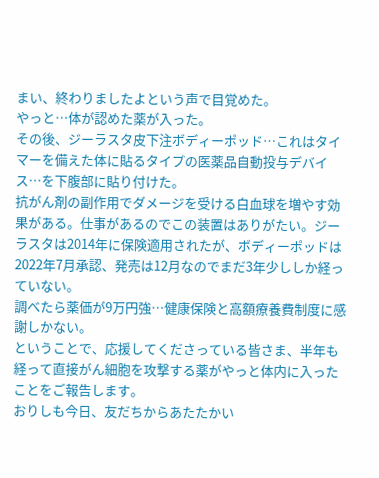まい、終わりましたよという声で目覚めた。
やっと…体が認めた薬が入った。
その後、ジーラスタ皮下注ボディーポッド…これはタイマーを備えた体に貼るタイプの医薬品自動投与デバイス…を下腹部に貼り付けた。
抗がん剤の副作用でダメージを受ける白血球を増やす効果がある。仕事があるのでこの装置はありがたい。ジーラスタは2014年に保険適用されたが、ボディーポッドは2022年7月承認、発売は12月なのでまだ3年少ししか経っていない。
調べたら薬価が9万円強…健康保険と高額療養費制度に感謝しかない。
ということで、応援してくださっている皆さま、半年も経って直接がん細胞を攻撃する薬がやっと体内に入ったことをご報告します。
おりしも今日、友だちからあたたかい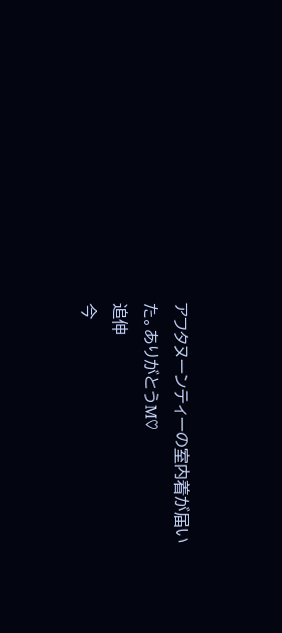アフタヌーンティーの室内着が届いた。ありがとうM♡
追伸
今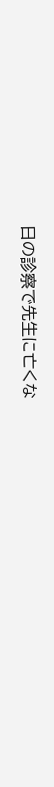日の診察で先生に亡くな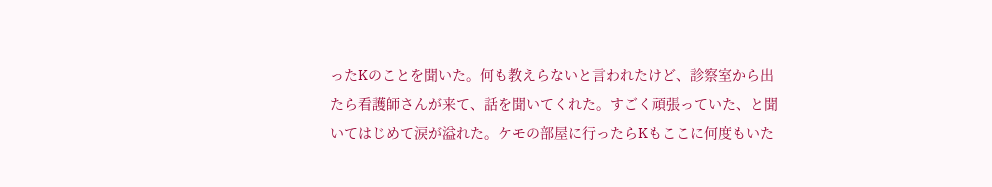ったKのことを聞いた。何も教えらないと言われたけど、診察室から出たら看護師さんが来て、話を聞いてくれた。すごく頑張っていた、と聞いてはじめて涙が溢れた。ケモの部屋に行ったらKもここに何度もいた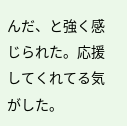んだ、と強く感じられた。応援してくれてる気がした。